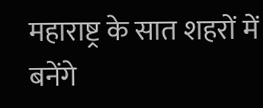महाराष्ट्र के सात शहरों में बनेंगे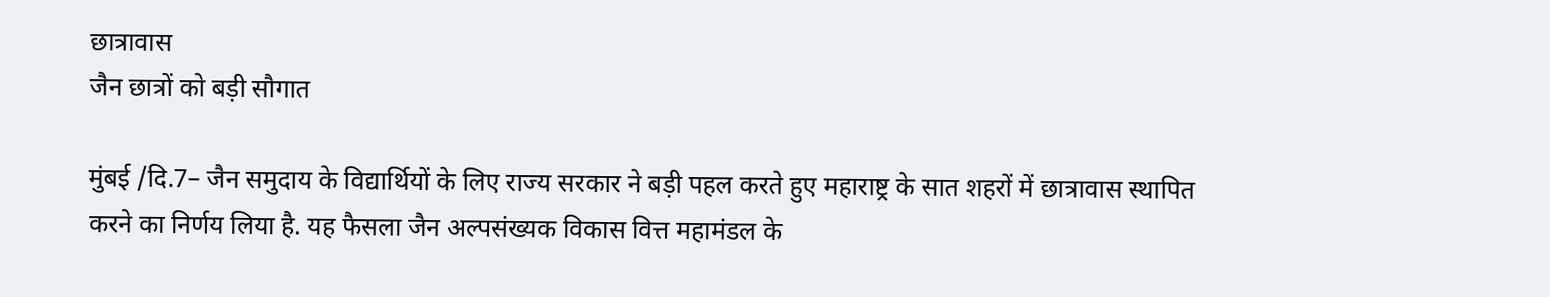छात्रावास
जैन छात्रों को बड़ी सौगात

मुंबई /दि.7– जैन समुदाय के विद्यार्थियों के लिए राज्य सरकार ने बड़ी पहल करते हुए महाराष्ट्र के सात शहरों में छात्रावास स्थापित करने का निर्णय लिया है. यह फैसला जैन अल्पसंख्यक विकास वित्त महामंडल के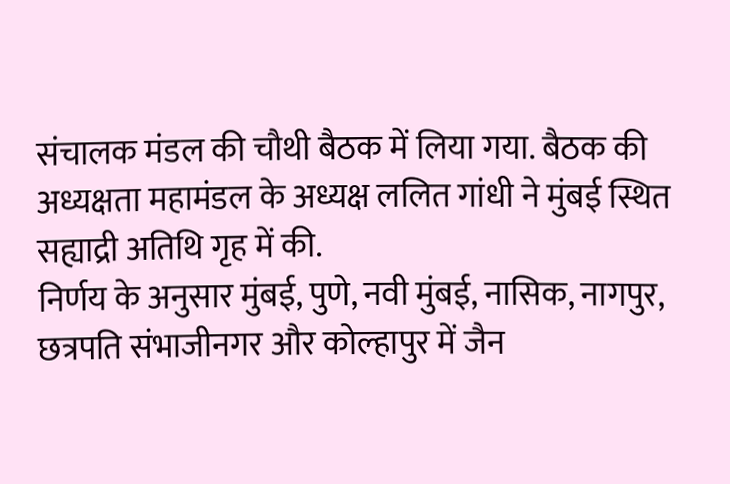संचालक मंडल की चौथी बैठक में लिया गया. बैठक की अध्यक्षता महामंडल के अध्यक्ष ललित गांधी ने मुंबई स्थित सह्याद्री अतिथि गृह में की.
निर्णय के अनुसार मुंबई, पुणे, नवी मुंबई, नासिक, नागपुर, छत्रपति संभाजीनगर और कोल्हापुर में जैन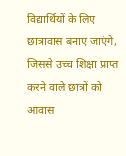विद्यार्थियों के लिए छात्रावास बनाए जाएंगे, जिससे उच्च शिक्षा प्राप्त करने वाले छात्रों को आवास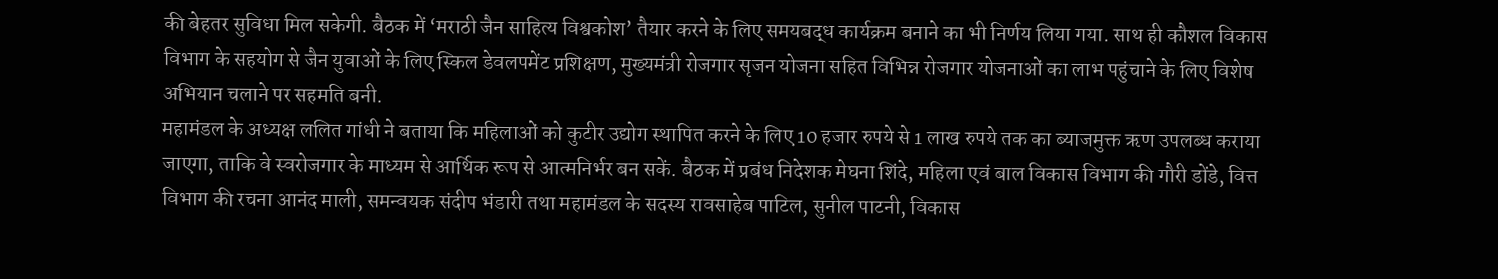की बेहतर सुविधा मिल सकेगी. बैठक में ‘मराठी जैन साहित्य विश्वकोश’ तैयार करने के लिए समयबद्ध कार्यक्रम बनाने का भी निर्णय लिया गया. साथ ही कौशल विकास विभाग के सहयोग से जैन युवाओं के लिए स्किल डेवलपमेंट प्रशिक्षण, मुख्यमंत्री रोजगार सृजन योजना सहित विभिन्न रोजगार योजनाओं का लाभ पहुंचाने के लिए विशेष अभियान चलाने पर सहमति बनी.
महामंडल के अध्यक्ष ललित गांधी ने बताया कि महिलाओं को कुटीर उद्योग स्थापित करने के लिए 10 हजार रुपये से 1 लाख रुपये तक का ब्याजमुक्त ऋण उपलब्ध कराया जाएगा, ताकि वे स्वरोजगार के माध्यम से आर्थिक रूप से आत्मनिर्भर बन सकें. बैठक में प्रबंध निदेशक मेघना शिंदे, महिला एवं बाल विकास विभाग की गौरी डोंडे, वित्त विभाग की रचना आनंद माली, समन्वयक संदीप भंडारी तथा महामंडल के सदस्य रावसाहेब पाटिल, सुनील पाटनी, विकास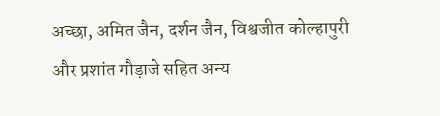अच्छा, अमित जैन, दर्शन जैन, विश्वजीत कोल्हापुरी और प्रशांत गौड़ाजे सहित अन्य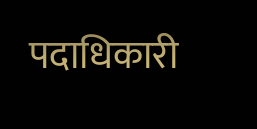पदाधिकारी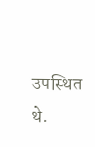उपस्थित थे.